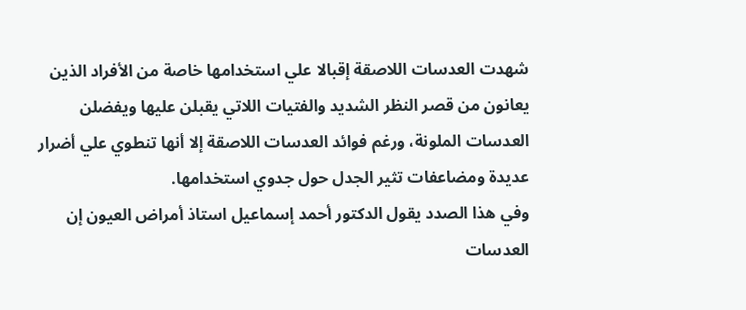شهدت العدسات اللاصقة إقبالا علي استخدامها خاصة من الأفراد الذين يعانون من قصر النظر الشديد والفتيات اللاتي يقبلن عليها ويفضلن العدسات الملونة، ورغم فوائد العدسات اللاصقة إلا أنها تنطوي علي أضرار عديدة ومضاعفات تثير الجدل حول جدوي استخدامها.
وفي هذا الصدد يقول الدكتور أحمد إسماعيل استاذ أمراض العيون إن العدسات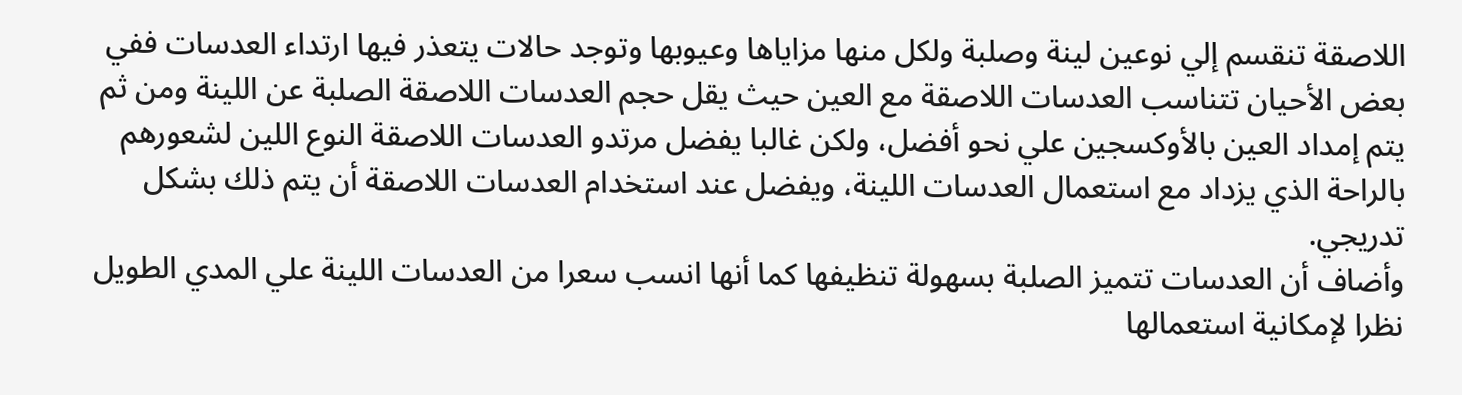اللاصقة تنقسم إلي نوعين لينة وصلبة ولكل منها مزاياها وعيوبها وتوجد حالات يتعذر فيها ارتداء العدسات ففي بعض الأحيان تتناسب العدسات اللاصقة مع العين حيث يقل حجم العدسات اللاصقة الصلبة عن اللينة ومن ثم يتم إمداد العين بالأوكسجين علي نحو أفضل، ولكن غالبا يفضل مرتدو العدسات اللاصقة النوع اللين لشعورهم بالراحة الذي يزداد مع استعمال العدسات اللينة، ويفضل عند استخدام العدسات اللاصقة أن يتم ذلك بشكل تدريجي.
وأضاف أن العدسات تتميز الصلبة بسهولة تنظيفها كما أنها انسب سعرا من العدسات اللينة علي المدي الطويل نظرا لإمكانية استعمالها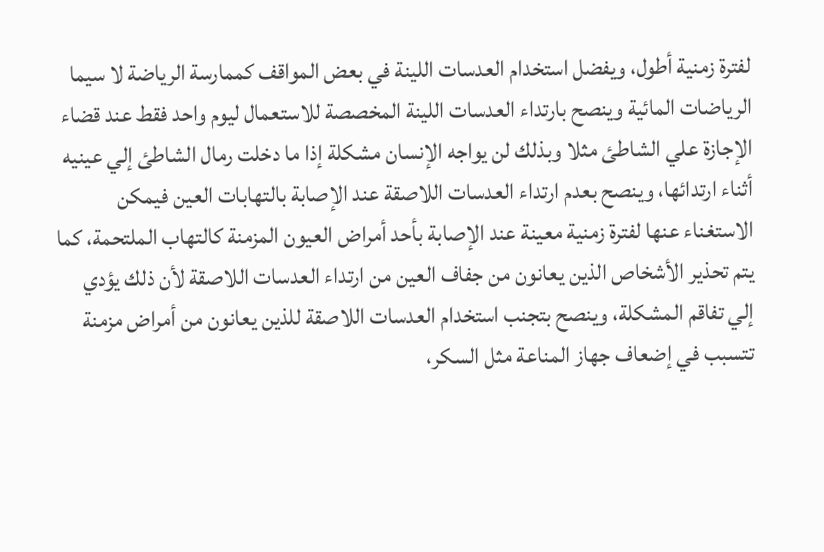لفترة زمنية أطول، ويفضل استخدام العدسات اللينة في بعض المواقف كممارسة الرياضة لا سيما الرياضات المائية وينصح بارتداء العدسات اللينة المخصصة للاستعمال ليوم واحد فقط عند قضاء الإجازة علي الشاطئ مثلا وبذلك لن يواجه الإنسان مشكلة إذا ما دخلت رمال الشاطئ إلي عينيه أثناء ارتدائها، وينصح بعدم ارتداء العدسات اللاصقة عند الإصابة بالتهابات العين فيمكن الاستغناء عنها لفترة زمنية معينة عند الإصابة بأحد أمراض العيون المزمنة كالتهاب الملتحمة، كما يتم تحذير الأشخاص الذين يعانون من جفاف العين من ارتداء العدسات اللاصقة لأن ذلك يؤدي إلي تفاقم المشكلة، وينصح بتجنب استخدام العدسات اللاصقة للذين يعانون من أمراض مزمنة تتسبب في إضعاف جهاز المناعة مثل السكر،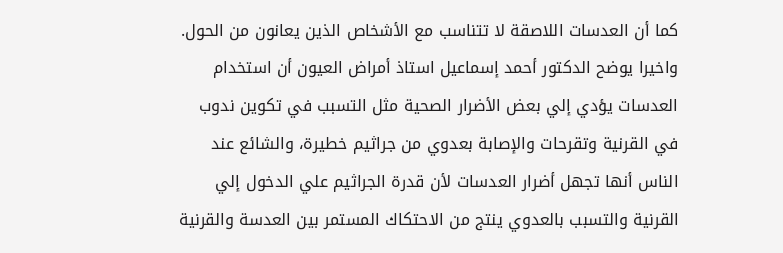كما أن العدسات اللاصقة لا تتناسب مع الأشخاص الذين يعانون من الحول.
واخيرا يوضح الدكتور أحمد إسماعيل استاذ أمراض العيون أن استخدام العدسات يؤدي إلي بعض الأضرار الصحية مثل التسبب في تكوين ندوب في القرنية وتقرحات والإصابة بعدوي من جراثيم خطيرة، والشائع عند الناس أنها تجهل أضرار العدسات لأن قدرة الجراثيم علي الدخول إلي القرنية والتسبب بالعدوي ينتج من الاحتكاك المستمر بين العدسة والقرنية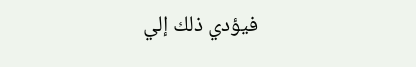فيؤدي ذلك إلي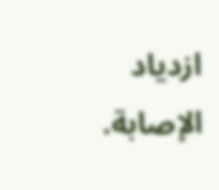ازدياد الإصابة.